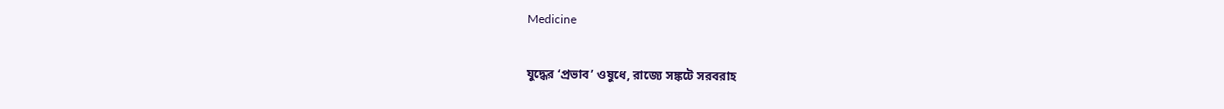Medicine

যুদ্ধের ‘প্রভাব’ ওষুধে, রাজ্যে সঙ্কটে সরবরাহ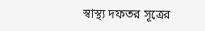স্বাস্থ্য দফতর সূত্রের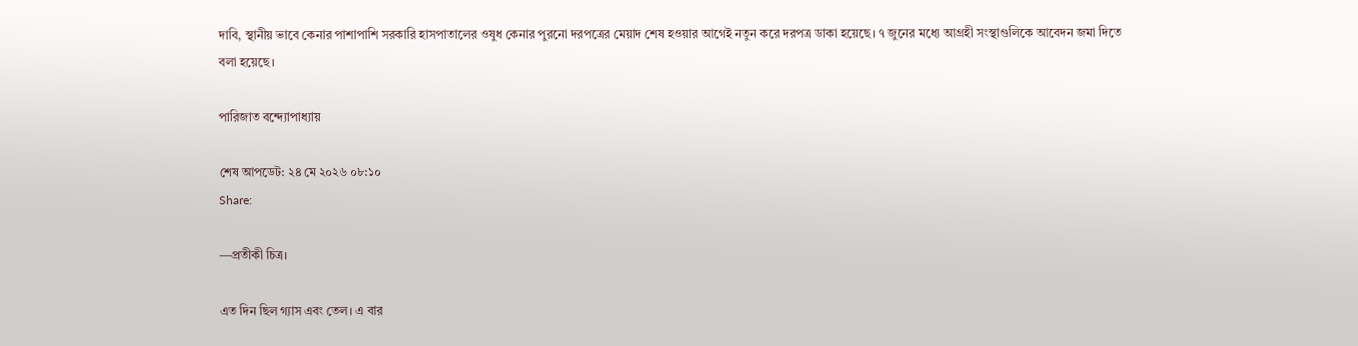দাবি, স্থানীয় ভাবে কেনার পাশাপাশি সরকারি হাসপাতালের ওষুধ কেনার পুরনো দরপত্রের মেয়াদ শেষ হওয়ার আগেই নতুন করে দরপত্র ডাকা হয়েছে। ৭ জুনের মধ্যে আগ্রহী সংস্থাগুলিকে আবেদন জমা দিতে বলা হয়েছে।

পারিজাত বন্দ্যোপাধ্যায়

শেষ আপডেট: ২৪ মে ২০২৬ ০৮:১০
Share:

—প্রতীকী চিত্র।

এত দিন ছিল গ্যাস এবং তেল। এ বার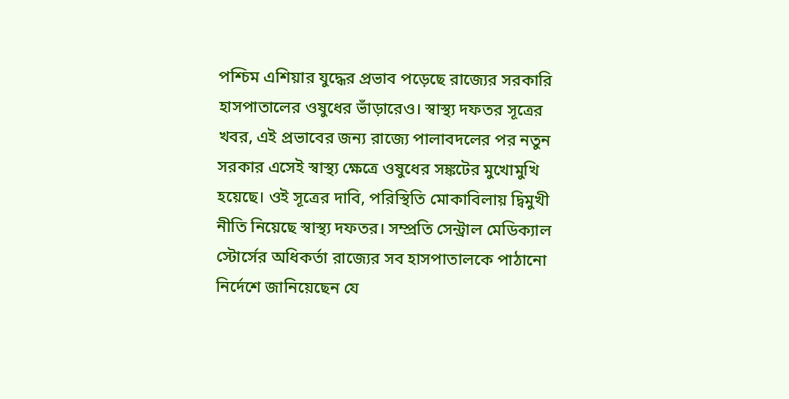পশ্চিম এশিয়ার যুদ্ধের প্রভাব পড়েছে রাজ্যের সরকারি হাসপাতালের ওষুধের ভাঁড়ারেও। স্বাস্থ্য দফতর সূত্রের খবর, এই প্রভাবের জন্য রাজ্যে পালাবদলের পর নতুন সরকার এসেই স্বাস্থ্য ক্ষেত্রে ওষুধের সঙ্কটের মুখোমুখি হয়েছে। ওই সূত্রের দাবি, পরিস্থিতি মোকাবিলায় দ্বিমুখী নীতি নিয়েছে স্বাস্থ্য দফতর। সম্প্রতি সেন্ট্রাল মেডিক্যাল স্টোর্সের অধিকর্তা রাজ্যের সব হাসপাতালকে পাঠানো নির্দেশে জানিয়েছেন যে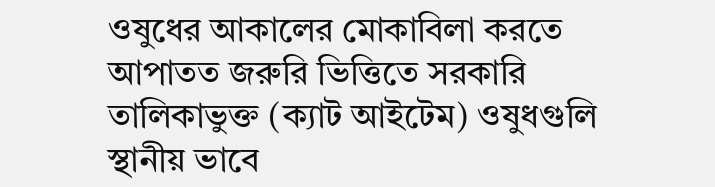ওষুধের আকালের মোকাবিলা করতে আপাতত জরুরি ভিত্তিতে সরকারি তালিকাভুক্ত (ক্যাট আইটেম) ওষুধগুলি স্থানীয় ভাবে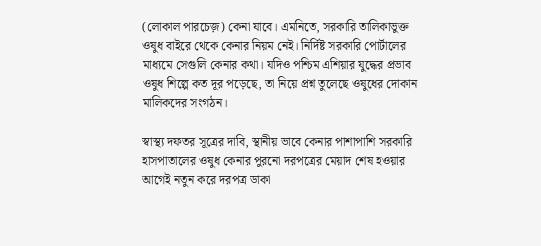(লোকাল পারচেজ়) কেনা যাবে। এমনিতে, সরকারি তালিকাভুক্ত ওষুধ বাইরে থেকে কেনার নিয়ম নেই। নির্দিষ্ট সরকারি পোর্টালের মাধ্যমে সেগুলি কেনার কথা। যদিও পশ্চিম এশিয়ার যুদ্ধের প্রভাব ওষুধ শিল্পে কত দূর পড়েছে, তা নিয়ে প্রশ্ন তুলেছে ওষুধের দোকান মালিকদের সংগঠন।

স্বাস্থ্য দফতর সূত্রের দাবি, স্থানীয় ভাবে কেনার পাশাপাশি সরকারি হাসপাতালের ওষুধ কেনার পুরনো দরপত্রের মেয়াদ শেষ হওয়ার আগেই নতুন করে দরপত্র ডাকা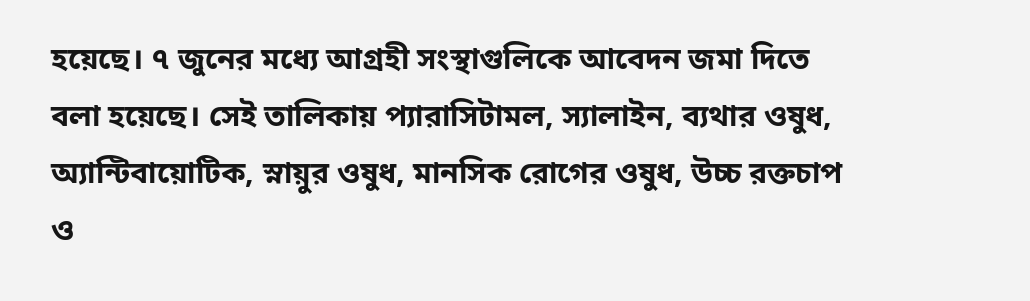হয়েছে। ৭ জুনের মধ্যে আগ্রহী সংস্থাগুলিকে আবেদন জমা দিতে বলা হয়েছে। সেই তালিকায় প্যারাসিটামল, স্যালাইন, ব্যথার ওষুধ, অ্যান্টিবায়োটিক, স্নায়ুর ওষুধ, মানসিক রোগের ওষুধ, উচ্চ রক্তচাপ ও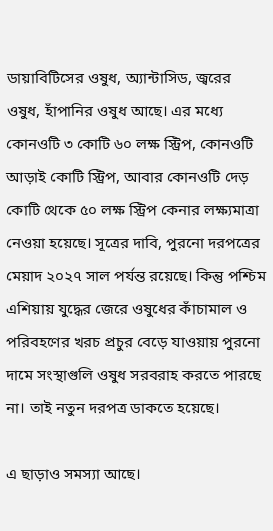ডায়াবিটিসের ওষুধ, অ্যান্টাসিড, জ্বরের ওষুধ, হাঁপানির ওষুধ আছে। এর মধ্যে কোনওটি ৩ কোটি ৬০ লক্ষ স্ট্রিপ, কোনওটি আড়াই কোটি স্ট্রিপ, আবার কোনওটি দেড় কোটি থেকে ৫০ লক্ষ স্ট্রিপ কেনার লক্ষ্যমাত্রা নেওয়া হয়েছে। সূত্রের দাবি, পুরনো দরপত্রের মেয়াদ ২০২৭ সাল পর্যন্ত রয়েছে। কিন্তু পশ্চিম এশিয়ায় যুদ্ধের জেরে ওষুধের কাঁচামাল ও পরিবহণের খরচ প্রচুর বেড়ে যাওয়ায় পুরনো দামে সংস্থাগুলি ওষুধ সরবরাহ করতে পারছে না। তাই নতুন দরপত্র ডাকতে হয়েছে।

এ ছাড়াও সমস্যা আছে।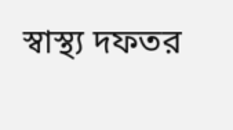স্বাস্থ্য দফতর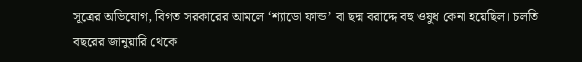সূত্রের অভিযোগ, বিগত সরকারের আমলে ‘শ্যাডো ফান্ড’ বা ছদ্ম বরাদ্দে বহু ওষুধ কেনা হয়েছিল। চলতি বছরের জানুয়ারি থেকে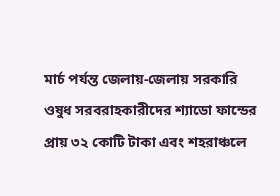মার্চ পর্যন্ত জেলায়-জেলায় সরকারি ওষুধ সরবরাহকারীদের শ্যাডো ফান্ডের প্রায় ৩২ কোটি টাকা এবং শহরাঞ্চলে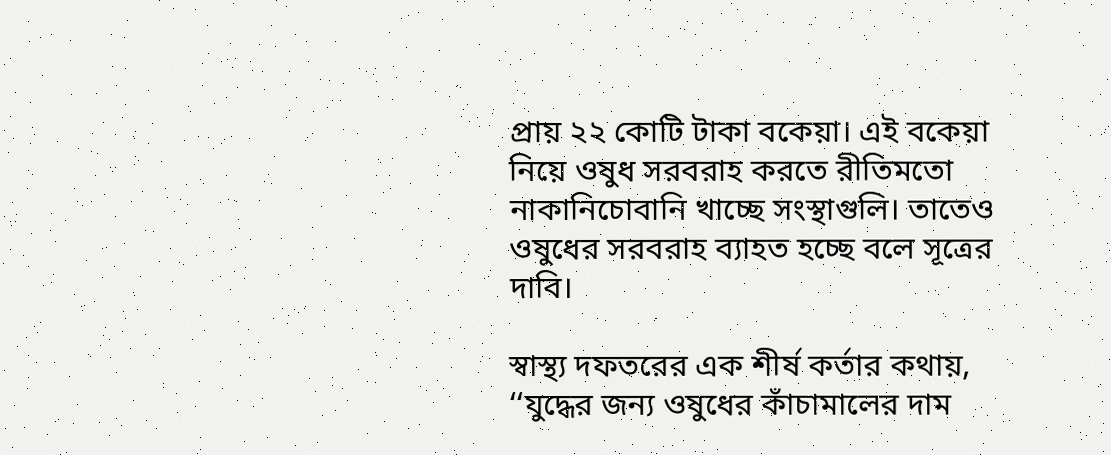প্রায় ২২ কোটি টাকা বকেয়া। এই বকেয়া নিয়ে ওষুধ সরবরাহ করতে রীতিমতো নাকানিচোবানি খাচ্ছে সংস্থাগুলি। তাতেও ওষুধের সরবরাহ ব্যাহত হচ্ছে বলে সূত্রের দাবি।

স্বাস্থ্য দফতরের এক শীর্ষ কর্তার কথায়, ‘‘যুদ্ধের জন্য ওষুধের কাঁচামালের দাম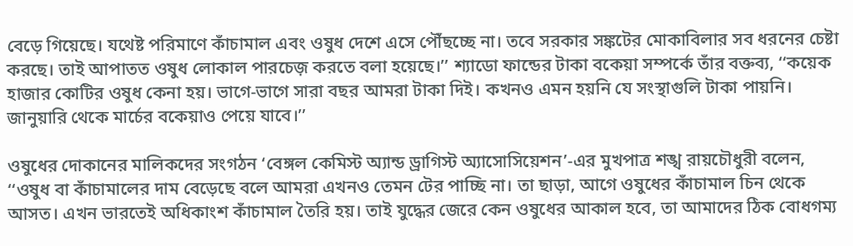বেড়ে গিয়েছে। যথেষ্ট পরিমাণে কাঁচামাল এবং ওষুধ দেশে এসে পৌঁছচ্ছে না। তবে সরকার সঙ্কটের মোকাবিলার সব ধরনের চেষ্টা করছে। তাই আপাতত ওষুধ লোকাল পারচেজ় করতে বলা হয়েছে।’’ শ্যাডো ফান্ডের টাকা বকেয়া সম্পর্কে তাঁর বক্তব্য, ‘‘কয়েক হাজার কোটির ওষুধ কেনা হয়। ভাগে-ভাগে সারা বছর আমরা টাকা দিই। কখনও এমন হয়নি যে সংস্থাগুলি টাকা পায়নি। জানুয়ারি থেকে মার্চের বকেয়াও পেয়ে যাবে।’’

ওষুধের দোকানের মালিকদের সংগঠন ‘বেঙ্গল কেমিস্ট অ্যান্ড ড্রাগিস্ট অ্যাসোসিয়েশন’-এর মুখপাত্র শঙ্খ রায়চৌধুরী বলেন, ‘‘ওষুধ বা কাঁচামালের দাম বেড়েছে বলে আমরা এখনও তেমন টের পাচ্ছি না। তা ছাড়া, আগে ওষুধের কাঁচামাল চিন থেকে আসত। এখন ভারতেই অধিকাংশ কাঁচামাল তৈরি হয়। তাই যুদ্ধের জেরে কেন ওষুধের আকাল হবে, তা আমাদের ঠিক বোধগম্য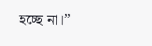হচ্ছে না।’’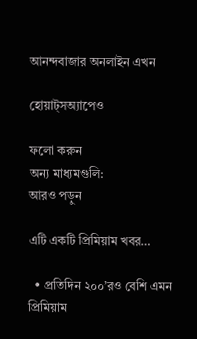আনন্দবাজার অনলাইন এখন

হোয়াট্‌সঅ্যাপেও

ফলো করুন
অন্য মাধ্যমগুলি:
আরও পড়ুন

এটি একটি প্রিমিয়াম খবর…

  • প্রতিদিন ২০০’রও বেশি এমন প্রিমিয়াম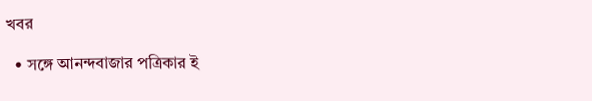খবর

  • সঙ্গে আনন্দবাজার পত্রিকার ই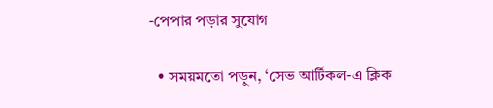-পেপার পড়ার সুযোগ

  • সময়মতো পড়ুন, ‘সেভ আর্টিকল-এ ক্লিক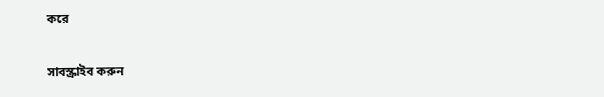করে

সাবস্ক্রাইব করুন